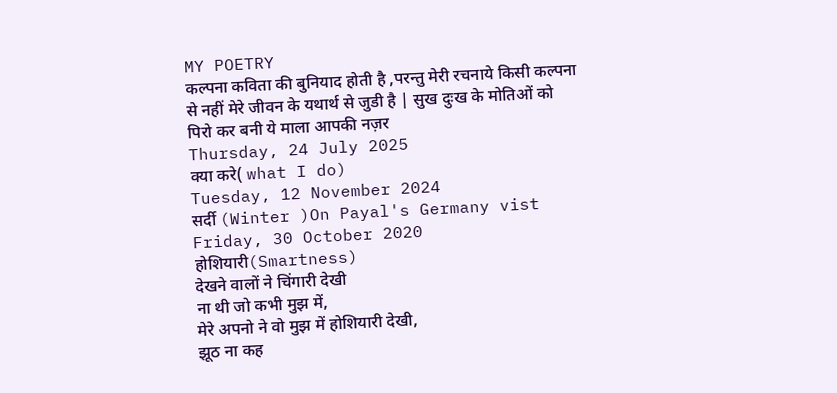MY POETRY
कल्पना कविता की बुनियाद होती है ,परन्तु मेरी रचनाये किसी कल्पना से नहीं मेरे जीवन के यथार्थ से जुडी है | सुख दुःख के मोतिओं को पिरो कर बनी ये माला आपकी नज़र
Thursday, 24 July 2025
क्या करे( what I do)
Tuesday, 12 November 2024
सर्दी (Winter )On Payal's Germany vist
Friday, 30 October 2020
होशियारी(Smartness)
देखने वालों ने चिंगारी देखी
ना थी जो कभी मुझ में,
मेरे अपनो ने वो मुझ में होशियारी देखी,
झूठ ना कह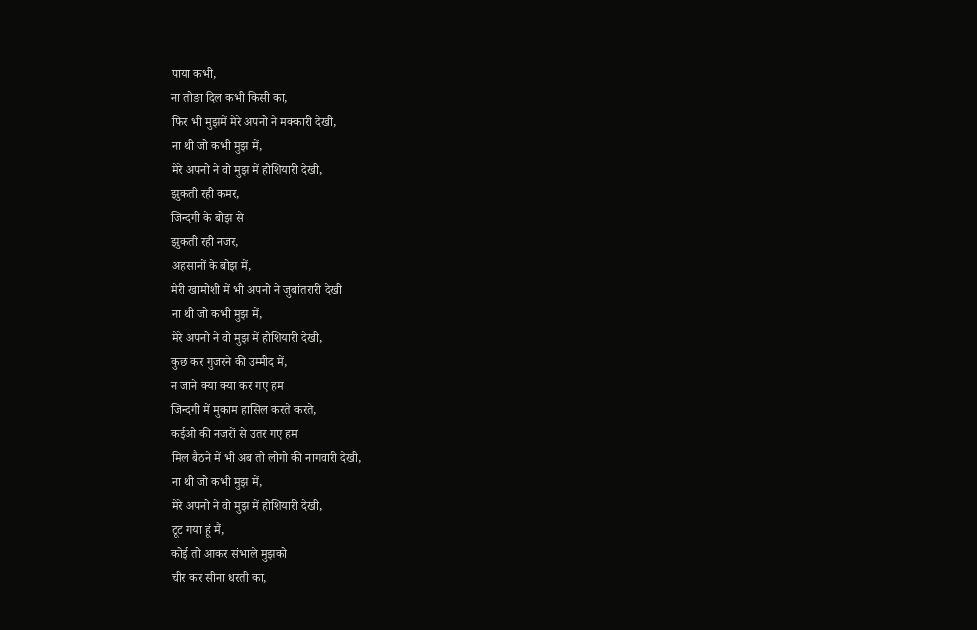पाया कभी,
ना तोङा दिल कभी किसी का,
फिर भी मुझमें मेरे अपनो ने मक्कारी देखी,
ना थी जो कभी मुझ में,
मेरे अपनो ने वो मुझ में होशियारी देखी,
झुकती रही कमर,
जिन्दगी के बोझ से
झुकती रही नजर,
अहसानों के बोझ में,
मेरी खामोशी में भी अपनो ने जुबांतरारी देखी
ना थी जो कभी मुझ में,
मेरे अपनो ने वो मुझ में होशियारी देखी,
कुछ कर गुजरने की उम्मीद में,
न जाने क्या क्या कर गए हम
जिन्दगी में मुकाम हासिल करते करते,
कईओ की नजरों से उतर गए हम
मिल बैठने में भी अब तो लोगो की नागवारी देखी,
ना थी जो कभी मुझ में,
मेरे अपनो ने वो मुझ में होशियारी देखी,
टूट गया हूं मैं,
कोई तो आकर संभाले मुझको
चीर कर सीना धरती का,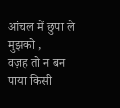आंचल में छुपा ले मुझको ,
वज़ह तो न बन पाया किसी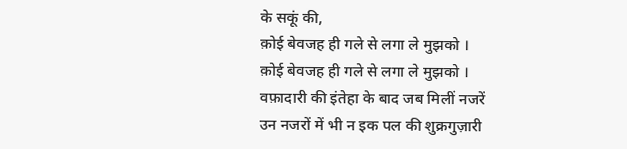के सकूं की,
क़ोई बेवजह ही गले से लगा ले मुझको ।
क़ोई बेवजह ही गले से लगा ले मुझको ।
वफ़ादारी की इंतेहा के बाद जब मिलीं नजरें
उन नजरों में भी न इक पल की शुक्रगुज़ारी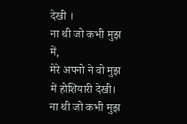देखी ।
ना थी जो कभी मुझ में,
मेरे अपनो ने वो मुझ में होशियारी देखी।
ना थी जो कभी मुझ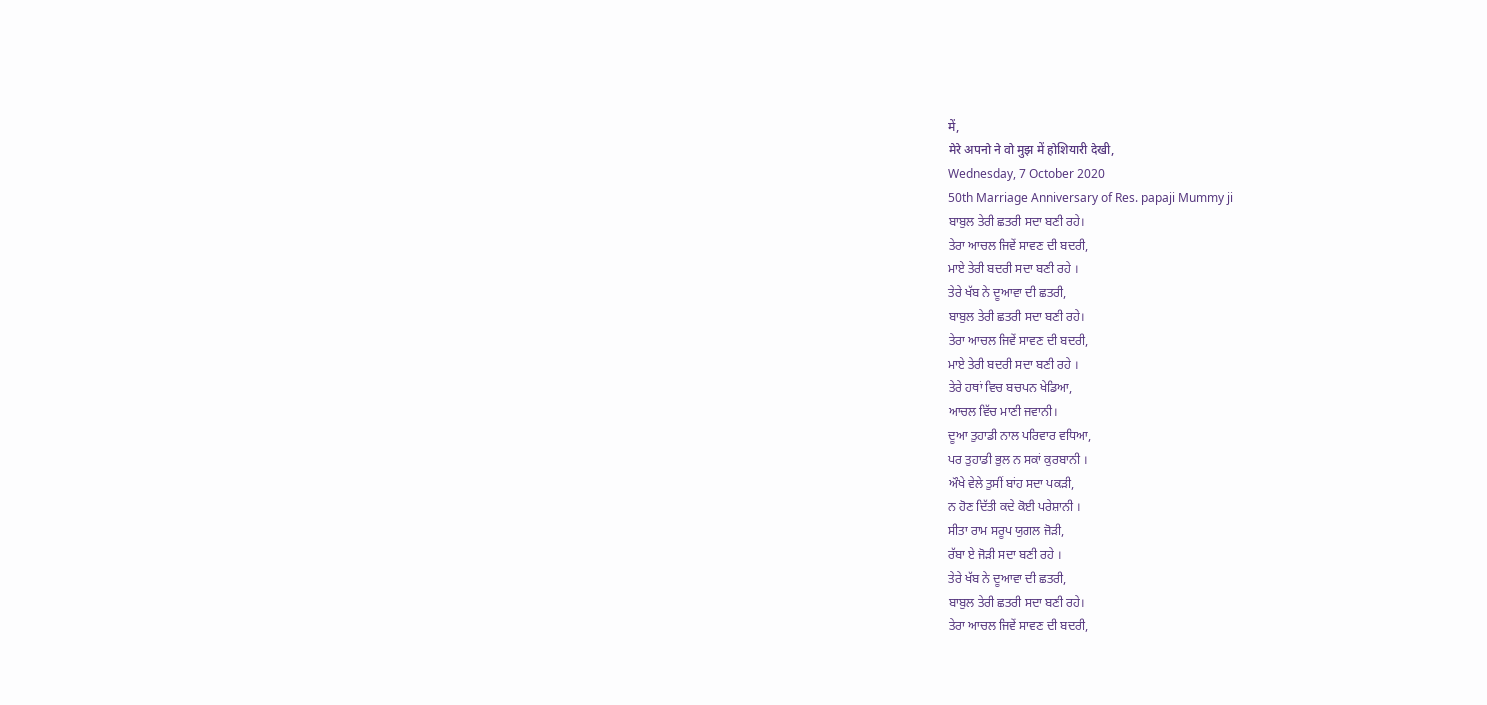में,
मेरे अपनो ने वो मुझ में होशियारी देखी,
Wednesday, 7 October 2020
50th Marriage Anniversary of Res. papaji Mummy ji
ਬਾਬੁਲ ਤੇਰੀ ਛਤਰੀ ਸਦਾ ਬਣੀ ਰਹੇ।
ਤੇਰਾ ਆਚਲ ਜਿਵੇਂ ਸਾਵਣ ਦੀ ਬਦਰੀ,
ਮਾਏ ਤੇਰੀ ਬਦਰੀ ਸਦਾ ਬਣੀ ਰਹੇ ।
ਤੇਰੇ ਖੱਬ ਨੇ ਦੂਆਵਾ ਦੀ ਛਤਰੀ,
ਬਾਬੁਲ ਤੇਰੀ ਛਤਰੀ ਸਦਾ ਬਣੀ ਰਹੇ।
ਤੇਰਾ ਆਚਲ ਜਿਵੇਂ ਸਾਵਣ ਦੀ ਬਦਰੀ,
ਮਾਏ ਤੇਰੀ ਬਦਰੀ ਸਦਾ ਬਣੀ ਰਹੇ ।
ਤੇਰੇ ਹਥਾਂ ਵਿਚ ਬਚਪਨ ਖੇਡਿਆ,
ਆਚਲ ਵਿੱਚ ਮਾਣੀ ਜਵਾਨੀ।
ਦੂਆ ਤੁਹਾਡੀ ਨਾਲ ਪਰਿਵਾਰ ਵਧਿਆ,
ਪਰ ਤੁਹਾਡੀ ਭੁਲ ਨ ਸਕਾਂ ਕੁਰਬਾਨੀ ।
ਔਖੇ ਵੇਲੇ ਤੁਸੀਂ ਬਾਂਹ ਸਦਾ ਪਕੜੀ,
ਨ ਹੋਣ ਦਿੱਤੀ ਕਦੇ ਕੋਈ ਪਰੇਸ਼ਾਨੀ ।
ਸੀਤਾ ਰਾਮ ਸਰੂਪ ਯੁਗਲ ਜੋੜੀ,
ਰੱਬਾ ਏ ਜੋੜੀ ਸਦਾ ਬਣੀ ਰਹੇ ।
ਤੇਰੇ ਖੱਬ ਨੇ ਦੂਆਵਾ ਦੀ ਛਤਰੀ,
ਬਾਬੁਲ ਤੇਰੀ ਛਤਰੀ ਸਦਾ ਬਣੀ ਰਹੇ।
ਤੇਰਾ ਆਚਲ ਜਿਵੇਂ ਸਾਵਣ ਦੀ ਬਦਰੀ,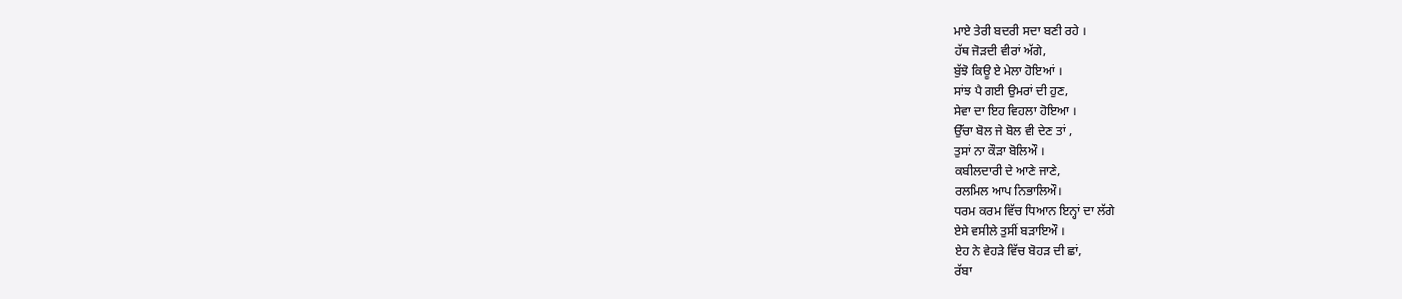ਮਾਏ ਤੇਰੀ ਬਦਰੀ ਸਦਾ ਬਣੀ ਰਹੇ ।
ਹੱਥ ਜੋੜਦੀ ਵੀਰਾਂ ਅੱਗੇ,
ਬੁੱਝੋ ਕਿਊ ਏ ਮੇਲਾ ਹੋਇਆਂ ।
ਸਾਂਝ ਪੈ ਗਈ ਉਮਰਾਂ ਦੀ ਹੁਣ,
ਸੇਵਾ ਦਾ ਇਹ ਵਿਹਲਾ ਹੋਇਆ ।
ਉੱਚਾ ਬੋਲ ਜੇ ਬੋਲ ਵੀ ਦੇਣ ਤਾਂ ,
ਤੁਸਾਂ ਨਾ ਕੌੜਾ ਬੋਲਿਔ ।
ਕਬੀਲਦਾਰੀ ਦੇ ਆਣੇ ਜਾਣੇ,
ਰਲਮਿਲ ਆਪ ਨਿਭਾਲਿਔ।
ਧਰਮ ਕਰਮ ਵਿੱਚ ਧਿਆਨ ਇਨ੍ਹਾਂ ਦਾ ਲੱਗੇ
ਏਸੇ ਵਸੀਲੇ ਤੁਸੀਂ ਬੜਾਇਔ ।
ਏਹ ਨੇ ਵੇਹੜੇ ਵਿੱਚ ਬੋਹੜ ਦੀ ਛਾਂ,
ਰੱਬਾ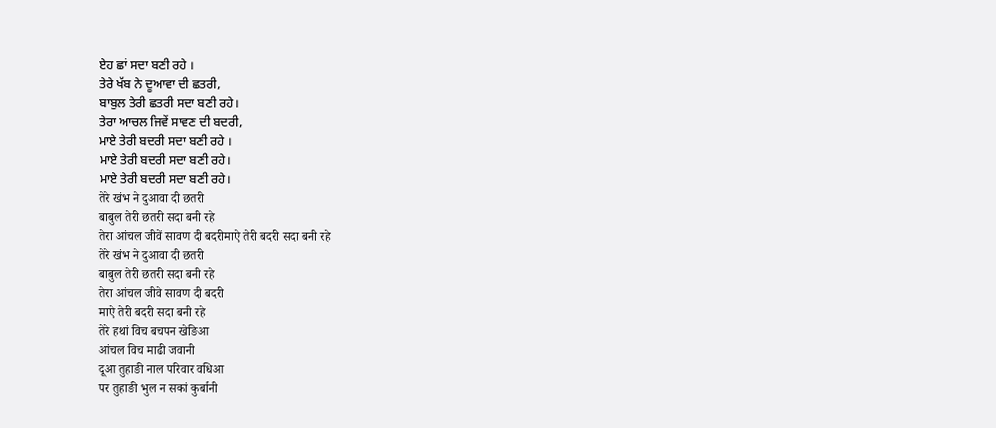ਏਹ ਛਾਂ ਸਦਾ ਬਣੀ ਰਹੇ ।
ਤੇਰੇ ਖੱਬ ਨੇ ਦੂਆਵਾ ਦੀ ਛਤਰੀ,
ਬਾਬੁਲ ਤੇਰੀ ਛਤਰੀ ਸਦਾ ਬਣੀ ਰਹੇ।
ਤੇਰਾ ਆਚਲ ਜਿਵੇਂ ਸਾਵਣ ਦੀ ਬਦਰੀ,
ਮਾਏ ਤੇਰੀ ਬਦਰੀ ਸਦਾ ਬਣੀ ਰਹੇ ।
ਮਾਏ ਤੇਰੀ ਬਦਰੀ ਸਦਾ ਬਣੀ ਰਹੇ।
ਮਾਏ ਤੇਰੀ ਬਦਰੀ ਸਦਾ ਬਣੀ ਰਹੇ।
तेरे खंभ ने दुआवा दी छतरी
बाबुल तेरी छतरी सदा बनी रहे
तेरा आंचल जीवें सावण दी बदरीमाऐ तेरी बदरी सदा बनी रहे
तेरे खंभ ने दुआवा दी छतरी
बाबुल तेरी छतरी सदा बनी रहे
तेरा आंचल जीवे सावण दी बदरी
माऐ तेरी बदरी सदा बनी रहे
तेरे हथां विच बचपन खेङिआ
आंचल विच माढी जवानी
दूआ तुहाङी नाल परिवार वधिआ
पर तुहाङी भुल न सकां कुर्बानी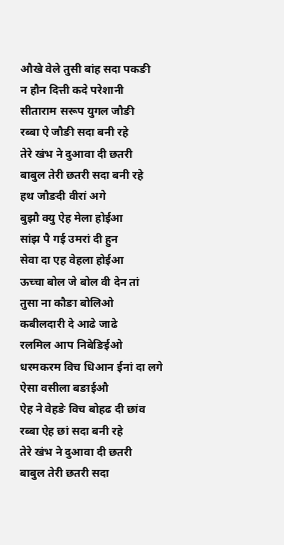औखे वेले तुसी बांह सदा पकङी
न हौन दित्ती कदे परेशानी
सीताराम सरूप युगल जौङी
रब्बा ऐ जौङी सदा बनी रहे
तेरे खंभ ने दुआवा दी छतरी
बाबुल तेरी छतरी सदा बनी रहे
हथ जौङदी वीरां अगे
बुझौ क्यु ऐह मेला होईआ
सांझ पै गई उमरां दी हुन
सेवा दा एह वेहला होईआ
ऊच्चा बोल जे बोल वी देन तां
तुसा ना कौङा बोलिओ
कबीलदारी दे आढे जाढे
रलमिल आप निबेङिईओ
धरमकरम विच धिआन ईनां दा लगे
ऐसा वसीला बङाईऔ
ऐह ने वेहङे विच बोहढ दी छांव
रब्बा ऐह छां सदा बनी रहे
तेरे खंभ ने दुआवा दी छतरी
बाबुल तेरी छतरी सदा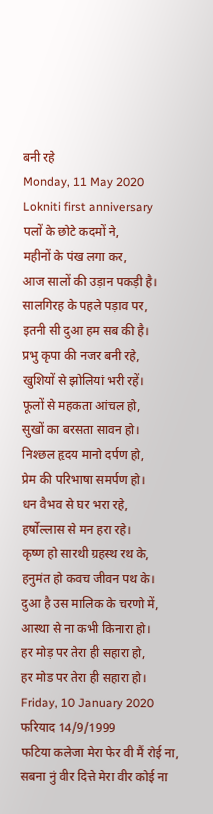बनी रहे
Monday, 11 May 2020
Lokniti first anniversary
पलों के छोटे कदमों ने,
महीनों के पंख लगा कर,
आज सालों की उड़ान पकड़ी है।
सालगिरह के पहले पड़ाव पर,
इतनी सी दुआ हम सब की है।
प्रभु कृपा की नजर बनी रहे,
खुशियों से झोलियां भरी रहें।
फूलों से महकता आंचल हो,
सुखों का बरसता सावन हो।
निश्छल हृदय मानो दर्पण हो,
प्रेम की परिभाषा समर्पण हो।
धन वैभव से घर भरा रहे,
हर्षोल्लास से मन हरा रहे।
कृष्ण हो सारथी ग्रहस्थ रथ के,
हनुमंत हो कवच जीवन पथ के।
दुआ है उस मालिक के चरणो में,
आस्था से ना कभी किनारा हो।
हर मोड़ पर तेरा ही सहारा हो,
हर मोड पर तेरा ही सहारा हो।
Friday, 10 January 2020
फरियाद 14/9/1999
फटिया कलेजा मेरा फेर वी मैं रोई ना,
सबना नुं वीर दित्ते मेरा वीर कोई ना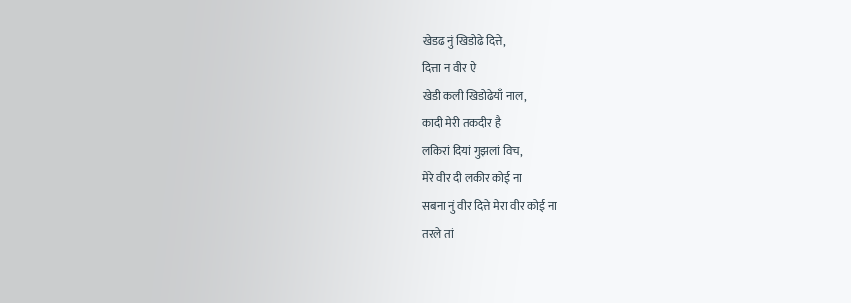खेडढ नुं खिडोढे दित्ते,
दित्ता न वीर ऐ
खेडी कली खिडोढेयाँ नाल,
कादी मेरी तकदीर है
लकिरां दियां गुझलां विच,
मेरे वीर दी लकीर कोई ना
सबना नुं वीर दित्ते मेरा वीर कोई ना
तरले तां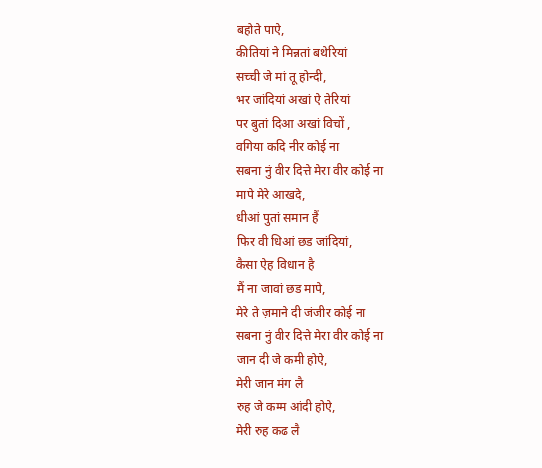बहोते पाऐ,
कीतियां ने मिन्नतां बथेरियां
सच्ची जे मां तू होन्दी,
भर जांदियां अखां ऐ तेरियां
पर बुतां दिआ अखां विचों ,
वगिया कदि नीर कोई ना
सबना नुं वीर दित्ते मेरा वीर कोई ना
मापे मेरे आखदे,
धीआं पुतां समान हैं
फिर वी धिआं छड जांदियां,
कैसा ऐह विधान है
मैं ना जावां छड मापे,
मेरे ते ज़माने दी जंजीर कोई ना
सबना नुं वीर दित्ते मेरा वीर कोई ना
जान दी जे कमी होऐ,
मेरी जान मंग लै
रुह जे कम्म आंदी होऐ,
मेरी रुह कढ लै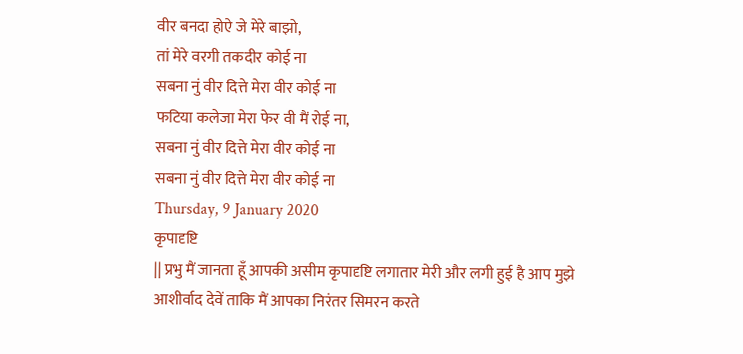वीर बनदा होऐ जे मेरे बाझो,
तां मेरे वरगी तकदीर कोई ना
सबना नुं वीर दित्ते मेरा वीर कोई ना
फटिया कलेजा मेरा फेर वी मैं रोई ना,
सबना नुं वीर दित्ते मेरा वीर कोई ना
सबना नुं वीर दित्ते मेरा वीर कोई ना
Thursday, 9 January 2020
कृपादृष्टि
|| प्रभु मैं जानता हूँ आपकी असीम कृपादृष्टि लगातार मेरी और लगी हुई है आप मुझे आशीर्वाद देवें ताकि मैं आपका निरंतर सिमरन करते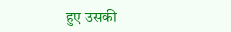हुए उसकी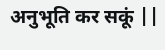अनुभूति कर सकूं ||